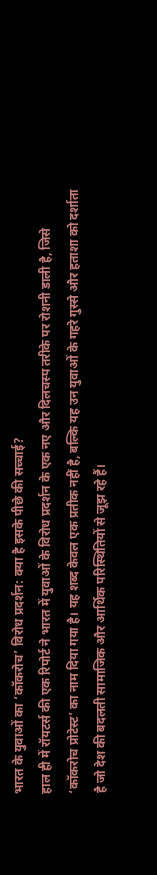भारत के युवाओं का ‘कॉकरोच’ विरोध प्रदर्शन: क्या है इसके पीछे की सच्चाई?
हाल ही में रॉयटर्स की एक रिपोर्ट ने भारत में युवाओं के विरोध प्रदर्शन के एक नए और दिलचस्प तरीके पर रोशनी डाली है, जिसे ‘कॉकरोच प्रोटेस्ट’ का नाम दिया गया है। यह शब्द केवल एक प्रतीक नहीं है, बल्कि यह उन युवाओं के गहरे गुस्से और हताशा को दर्शाता है जो देश की बदलती सामाजिक और आर्थिक परिस्थितियों से जूझ रहे हैं।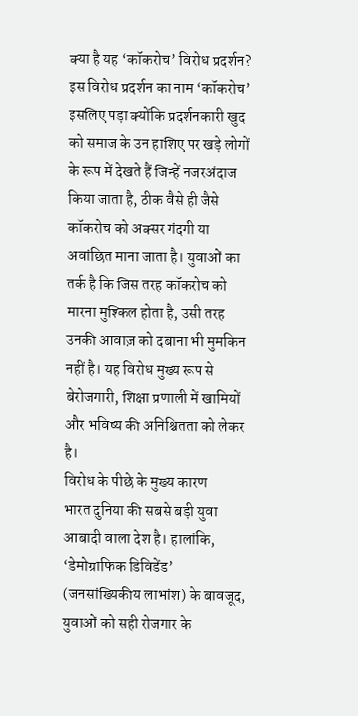क्या है यह ‘कॉकरोच’ विरोध प्रदर्शन?
इस विरोध प्रदर्शन का नाम ‘कॉकरोच’ इसलिए पड़ा क्योंकि प्रदर्शनकारी खुद को समाज के उन हाशिए पर खड़े लोगों के रूप में देखते हैं जिन्हें नजरअंदाज किया जाता है, ठीक वैसे ही जैसे कॉकरोच को अक्सर गंदगी या अवांछित माना जाता है। युवाओं का तर्क है कि जिस तरह कॉकरोच को मारना मुश्किल होता है, उसी तरह उनकी आवाज़ को दबाना भी मुमकिन नहीं है। यह विरोध मुख्य रूप से बेरोजगारी, शिक्षा प्रणाली में खामियों और भविष्य की अनिश्चितता को लेकर है।
विरोध के पीछे के मुख्य कारण
भारत दुनिया की सबसे बड़ी युवा आबादी वाला देश है। हालांकि, ‘डेमोग्राफिक डिविडेंड’ (जनसांख्यिकीय लाभांश) के बावजूद, युवाओं को सही रोजगार के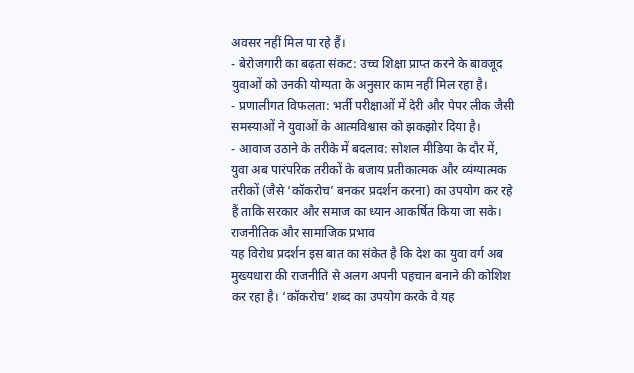अवसर नहीं मिल पा रहे हैं।
- बेरोजगारी का बढ़ता संकट: उच्च शिक्षा प्राप्त करने के बावजूद युवाओं को उनकी योग्यता के अनुसार काम नहीं मिल रहा है।
- प्रणालीगत विफलता: भर्ती परीक्षाओं में देरी और पेपर लीक जैसी समस्याओं ने युवाओं के आत्मविश्वास को झकझोर दिया है।
- आवाज उठाने के तरीके में बदलाव: सोशल मीडिया के दौर में, युवा अब पारंपरिक तरीकों के बजाय प्रतीकात्मक और व्यंग्यात्मक तरीकों (जैसे ‘कॉकरोच’ बनकर प्रदर्शन करना) का उपयोग कर रहे हैं ताकि सरकार और समाज का ध्यान आकर्षित किया जा सके।
राजनीतिक और सामाजिक प्रभाव
यह विरोध प्रदर्शन इस बात का संकेत है कि देश का युवा वर्ग अब मुख्यधारा की राजनीति से अलग अपनी पहचान बनाने की कोशिश कर रहा है। ‘कॉकरोच’ शब्द का उपयोग करके वे यह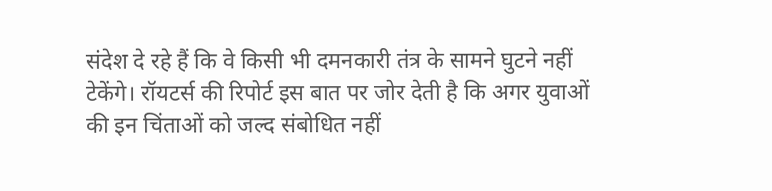संदेश दे रहे हैं कि वे किसी भी दमनकारी तंत्र के सामने घुटने नहीं टेकेंगे। रॉयटर्स की रिपोर्ट इस बात पर जोर देती है कि अगर युवाओं की इन चिंताओं को जल्द संबोधित नहीं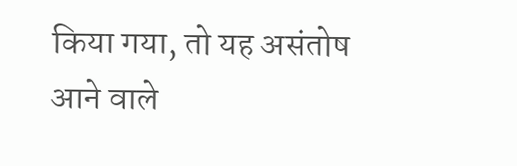किया गया, तो यह असंतोष आने वाले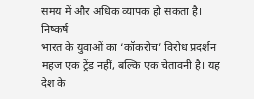समय में और अधिक व्यापक हो सकता है।
निष्कर्ष
भारत के युवाओं का ‘कॉकरोच’ विरोध प्रदर्शन महज एक ट्रेंड नहीं, बल्कि एक चेतावनी है। यह देश के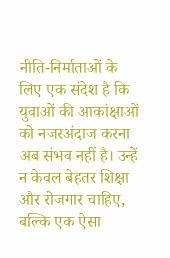नीति-निर्माताओं के लिए एक संदेश है कि युवाओं की आकांक्षाओं को नजरअंदाज करना अब संभव नहीं है। उन्हें न केवल बेहतर शिक्षा और रोजगार चाहिए, बल्कि एक ऐसा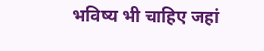भविष्य भी चाहिए जहां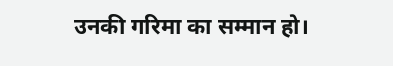उनकी गरिमा का सम्मान हो।